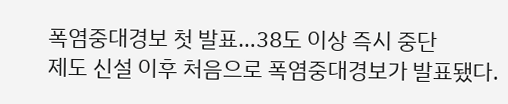폭염중대경보 첫 발표…38도 이상 즉시 중단
제도 신설 이후 처음으로 폭염중대경보가 발표됐다.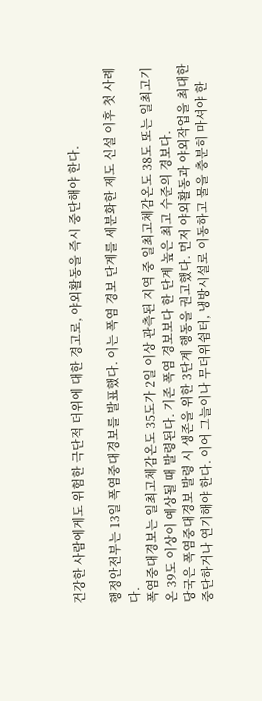건강한 사람에게도 위험한 극단적 더위에 대한 경고로, 야외활동을 즉시 중단해야 한다.

행정안전부는 13일 폭염중대경보를 발표했다. 이는 폭염 경보 단계를 세분화한 제도 신설 이후 첫 사례다.
폭염중대경보는 일최고체감온도 35도가 2일 이상 관측된 지역 중 일최고체감온도 38도 또는 일최고기온 39도 이상이 예상될 때 발령된다. 기존 폭염 경보보다 한 단계 높은 최고 수준의 경보다.
당국은 폭염중대경보 발령 시 생존을 위한 3단계 행동을 권고했다. 먼저 야외활동과 야외작업을 최대한 중단하거나 연기해야 한다. 이어 그늘이나 무더위쉼터, 냉방시설로 이동하고 물을 충분히 마셔야 한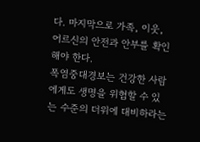다. 마지막으로 가족, 이웃, 어르신의 안전과 안부를 확인해야 한다.
폭염중대경보는 건강한 사람에게도 생명을 위협할 수 있는 수준의 더위에 대비하라는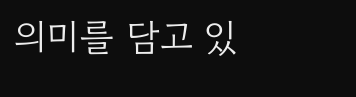의미를 담고 있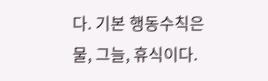다. 기본 행동수칙은 물, 그늘, 휴식이다.